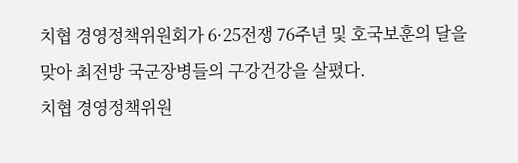치협 경영정책위원회가 6·25전쟁 76주년 및 호국보훈의 달을 맞아 최전방 국군장병들의 구강건강을 살폈다.
치협 경영정책위원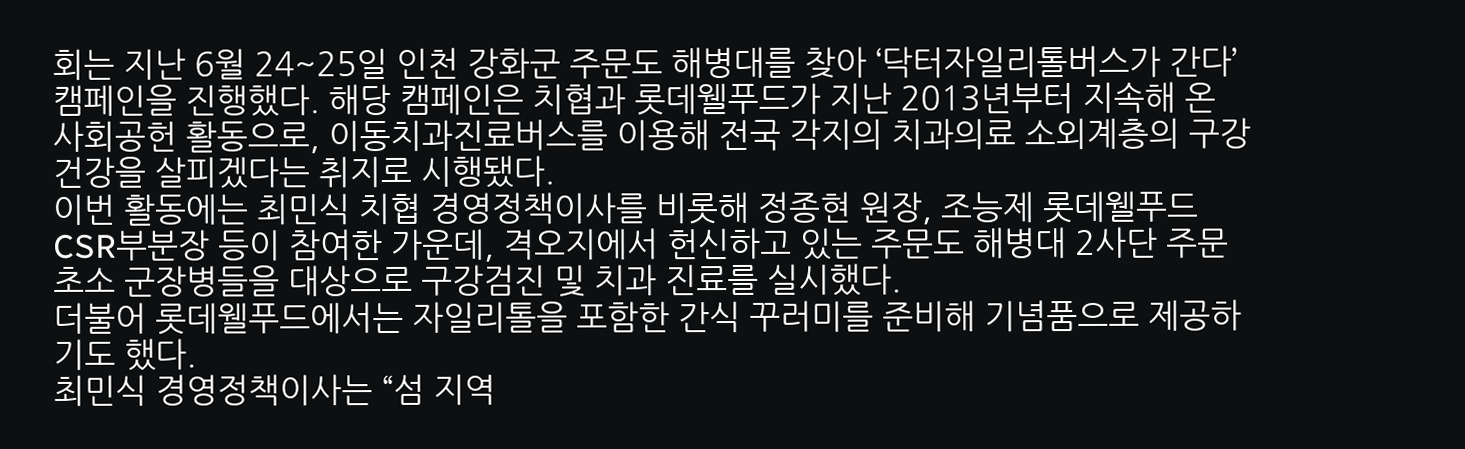회는 지난 6월 24~25일 인천 강화군 주문도 해병대를 찾아 ‘닥터자일리톨버스가 간다’ 캠페인을 진행했다. 해당 캠페인은 치협과 롯데웰푸드가 지난 2013년부터 지속해 온 사회공헌 활동으로, 이동치과진료버스를 이용해 전국 각지의 치과의료 소외계층의 구강건강을 살피겠다는 취지로 시행됐다.
이번 활동에는 최민식 치협 경영정책이사를 비롯해 정종현 원장, 조능제 롯데웰푸드 CSR부분장 등이 참여한 가운데, 격오지에서 헌신하고 있는 주문도 해병대 2사단 주문초소 군장병들을 대상으로 구강검진 및 치과 진료를 실시했다.
더불어 롯데웰푸드에서는 자일리톨을 포함한 간식 꾸러미를 준비해 기념품으로 제공하기도 했다.
최민식 경영정책이사는 “섬 지역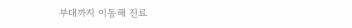부대까지 이동해 진료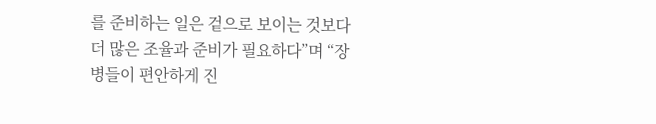를 준비하는 일은 겉으로 보이는 것보다 더 많은 조율과 준비가 필요하다”며 “장병들이 편안하게 진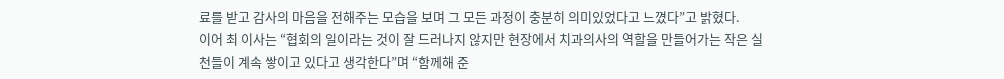료를 받고 감사의 마음을 전해주는 모습을 보며 그 모든 과정이 충분히 의미있었다고 느꼈다”고 밝혔다.
이어 최 이사는 “협회의 일이라는 것이 잘 드러나지 않지만 현장에서 치과의사의 역할을 만들어가는 작은 실천들이 계속 쌓이고 있다고 생각한다”며 “함께해 준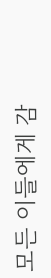모든 이들에게 감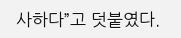사하다”고 덧붙였다.